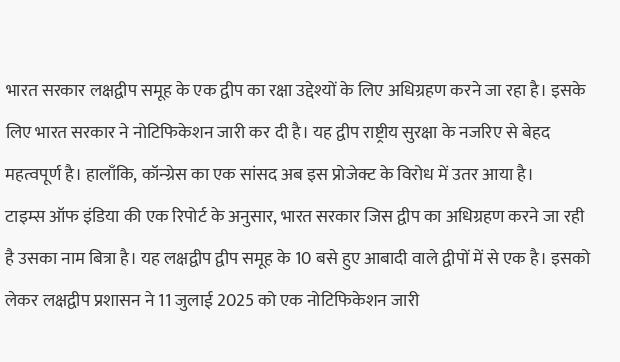भारत सरकार लक्षद्वीप समूह के एक द्वीप का रक्षा उद्देश्यों के लिए अधिग्रहण करने जा रहा है। इसके लिए भारत सरकार ने नोटिफिकेशन जारी कर दी है। यह द्वीप राष्ट्रीय सुरक्षा के नजरिए से बेहद महत्वपूर्ण है। हालाँकि, कॉन्ग्रेस का एक सांसद अब इस प्रोजेक्ट के विरोध में उतर आया है।
टाइम्स ऑफ इंडिया की एक रिपोर्ट के अनुसार, भारत सरकार जिस द्वीप का अधिग्रहण करने जा रही है उसका नाम बित्रा है। यह लक्षद्वीप द्वीप समूह के 10 बसे हुए आबादी वाले द्वीपों में से एक है। इसको लेकर लक्षद्वीप प्रशासन ने 11 जुलाई 2025 को एक नोटिफिकेशन जारी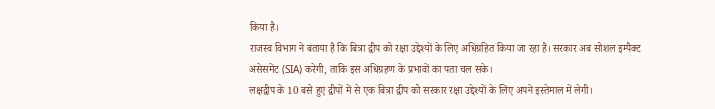किया है।
राजस्व विभाग ने बताया है कि बित्रा द्वीप को रक्षा उद्देश्यों के लिए अधिग्रहित किया जा रहा है। सरकार अब सोशल इम्पैक्ट असेसमेंट (SIA) करेगी, ताकि इस अधिग्रहण के प्रभावों का पता चल सके।
लक्षद्वीप के 10 बसे हुए द्वीपों में से एक बित्रा द्वीप को सरकार रक्षा उद्देश्यों के लिए अपने इस्तेमाल में लेगी।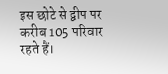इस छोटे से द्वीप पर करीब 105 परिवार रहते हैं।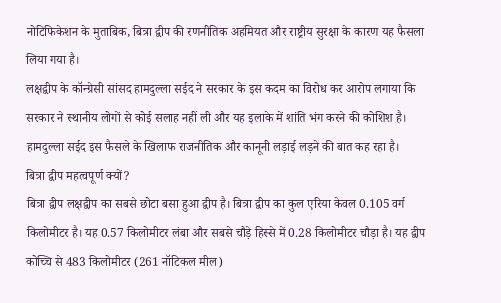नोटिफिकेशन के मुताबिक, बित्रा द्वीप की रणनीतिक अहमियत और राष्ट्रीय सुरक्षा के कारण यह फैसला लिया गया है।
लक्षद्वीप के कॉन्ग्रेसी सांसद हामदुल्ला सईद ने सरकार के इस कदम का विरोध कर आरोप लगाया कि सरकार ने स्थानीय लोगों से कोई सलाह नहीं ली और यह इलाके में शांति भंग करने की कोशिश है। हामदुल्ला सईद इस फैसले के खिलाफ राजनीतिक और कानूनी लड़ाई लड़ने की बात कह रहा है।
बित्रा द्वीप महत्वपूर्ण क्यों?
बित्रा द्वीप लक्षद्वीप का सबसे छोटा बसा हुआ द्वीप है। बित्रा द्वीप का कुल एरिया केवल 0.105 वर्ग किलोमीटर है। यह 0.57 किलोमीटर लंबा और सबसे चौड़े हिस्से में 0.28 किलोमीटर चौड़ा है। यह द्वीप कोच्चि से 483 किलोमीटर (261 नॉटिकल मील)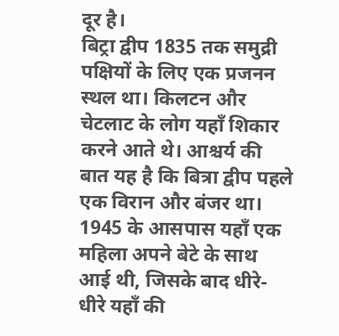दूर है।
बिट्रा द्वीप 1835 तक समुद्री पक्षियों के लिए एक प्रजनन स्थल था। किलटन और चेटलाट के लोग यहाँ शिकार करने आते थे। आश्चर्य की बात यह है कि बित्रा द्वीप पहले एक विरान और बंजर था। 1945 के आसपास यहाँ एक महिला अपने बेटे के साथ आई थी, जिसके बाद धीरे-धीरे यहाँ की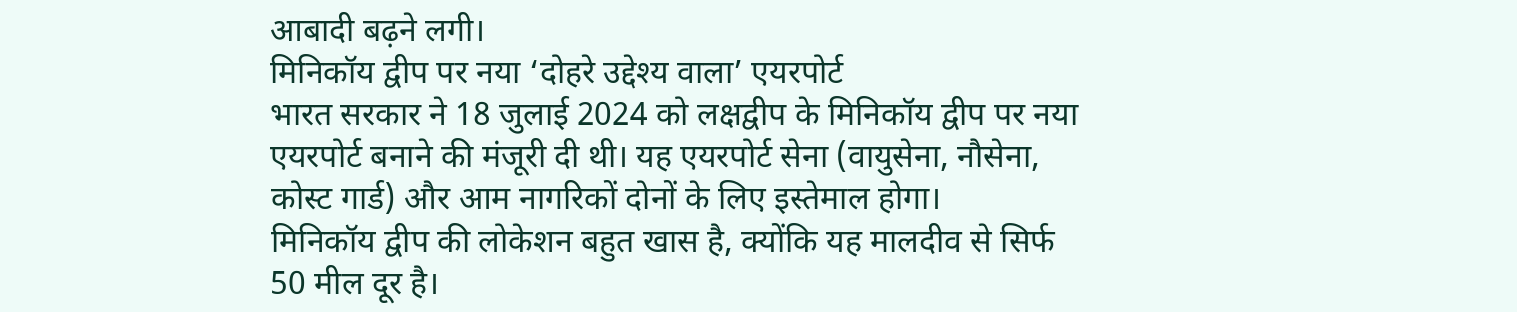आबादी बढ़ने लगी।
मिनिकॉय द्वीप पर नया ‘दोहरे उद्देश्य वाला’ एयरपोर्ट
भारत सरकार ने 18 जुलाई 2024 को लक्षद्वीप के मिनिकॉय द्वीप पर नया एयरपोर्ट बनाने की मंजूरी दी थी। यह एयरपोर्ट सेना (वायुसेना, नौसेना, कोस्ट गार्ड) और आम नागरिकों दोनों के लिए इस्तेमाल होगा।
मिनिकॉय द्वीप की लोकेशन बहुत खास है, क्योंकि यह मालदीव से सिर्फ 50 मील दूर है।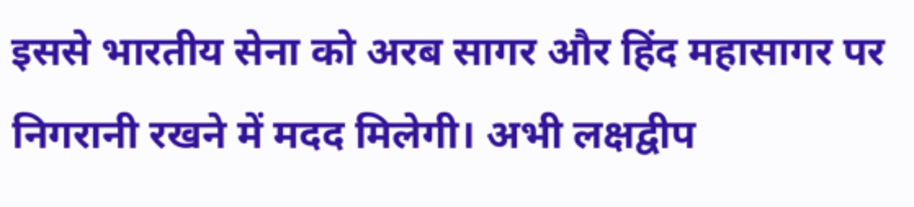इससे भारतीय सेना को अरब सागर और हिंद महासागर पर निगरानी रखने में मदद मिलेगी। अभी लक्षद्वीप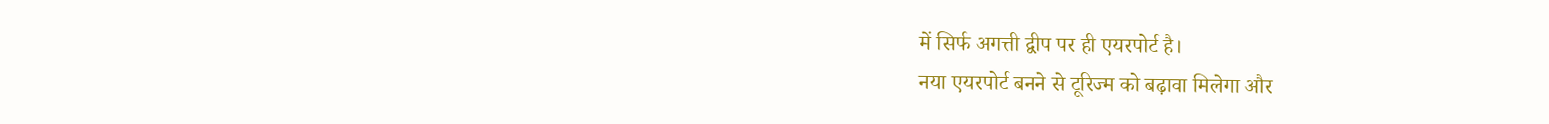में सिर्फ अगत्ती द्वीप पर ही एयरपोर्ट है।
नया एयरपोर्ट बनने से टूरिज्म को बढ़ावा मिलेगा और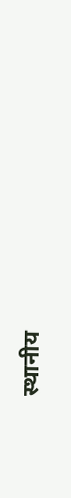स्थानीय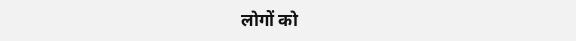लोगों को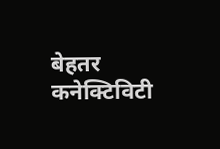बेहतर कनेक्टिविटी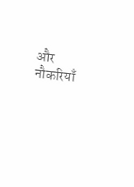और नौकरियाँ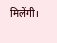मिलेंगी।